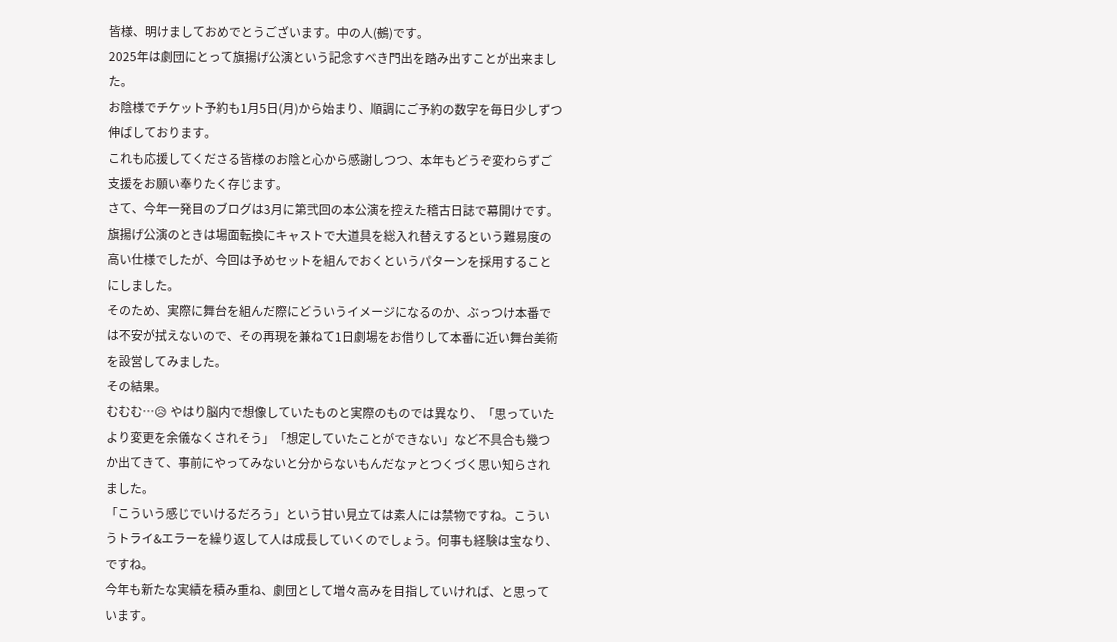皆様、明けましておめでとうございます。中の人(鵺)です。
2025年は劇団にとって旗揚げ公演という記念すべき門出を踏み出すことが出来ました。
お陰様でチケット予約も1月5日(月)から始まり、順調にご予約の数字を毎日少しずつ伸ばしております。
これも応援してくださる皆様のお陰と心から感謝しつつ、本年もどうぞ変わらずご支援をお願い奉りたく存じます。
さて、今年一発目のブログは3月に第弐回の本公演を控えた稽古日誌で幕開けです。
旗揚げ公演のときは場面転換にキャストで大道具を総入れ替えするという難易度の高い仕様でしたが、今回は予めセットを組んでおくというパターンを採用することにしました。
そのため、実際に舞台を組んだ際にどういうイメージになるのか、ぶっつけ本番では不安が拭えないので、その再現を兼ねて1日劇場をお借りして本番に近い舞台美術を設営してみました。
その結果。
むむむ…😥 やはり脳内で想像していたものと実際のものでは異なり、「思っていたより変更を余儀なくされそう」「想定していたことができない」など不具合も幾つか出てきて、事前にやってみないと分からないもんだなァとつくづく思い知らされました。
「こういう感じでいけるだろう」という甘い見立ては素人には禁物ですね。こういうトライ&エラーを繰り返して人は成長していくのでしょう。何事も経験は宝なり、ですね。
今年も新たな実績を積み重ね、劇団として増々高みを目指していければ、と思っています。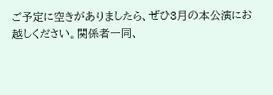ご予定に空きがありましたら、ぜひ3月の本公演にお越しください。関係者一同、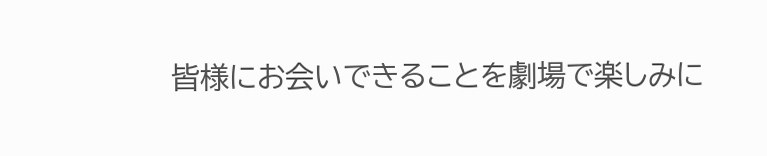皆様にお会いできることを劇場で楽しみに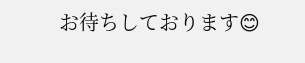お待ちしております😊